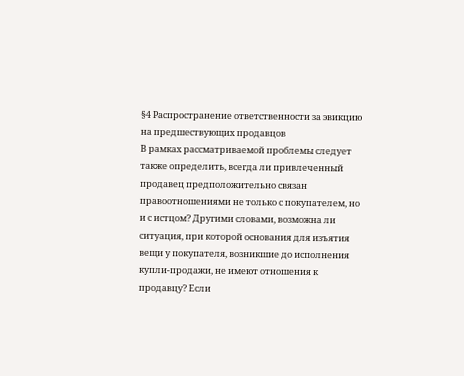§4 Распространение ответственности за эвикцию на предшествующих продавцов
В рамках рассматриваемой проблемы следует также определить, всегда ли привлеченный продавец предположительно связан правоотношениями не только с покупателем, но и с истцом? Другими словами, возможна ли ситуация, при которой основания для изъятия вещи у покупателя, возникшие до исполнения купли-продажи, не имеют отношения к продавцу? Если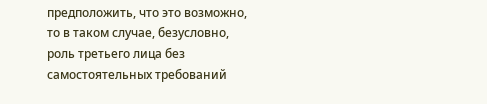предположить, что это возможно, то в таком случае, безусловно, роль третьего лица без самостоятельных требований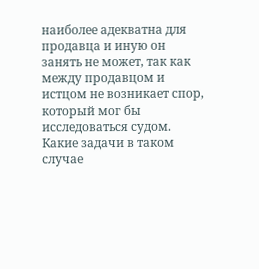наиболее адекватна для продавца и иную он занять не может, так как между продавцом и истцом не возникает спор, который мог бы исследоваться судом. Какие задачи в таком случае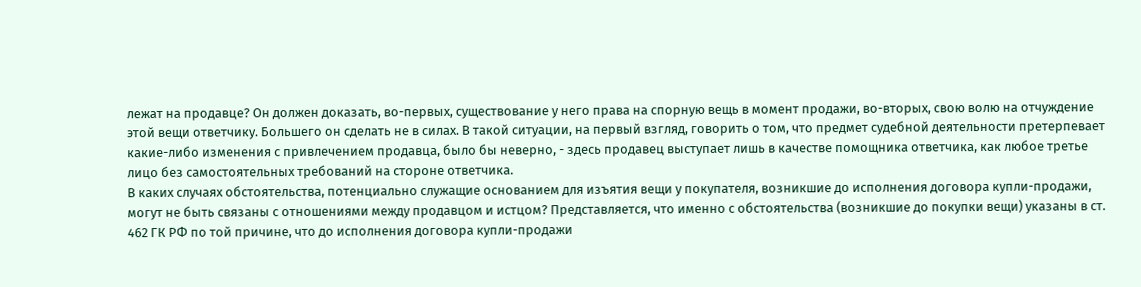лежат на продавце? Он должен доказать, во-первых, существование у него права на спорную вещь в момент продажи, во-вторых, свою волю на отчуждение этой вещи ответчику. Большего он сделать не в силах. В такой ситуации, на первый взгляд, говорить о том, что предмет судебной деятельности претерпевает какие-либо изменения с привлечением продавца, было бы неверно, - здесь продавец выступает лишь в качестве помощника ответчика, как любое третье лицо без самостоятельных требований на стороне ответчика.
В каких случаях обстоятельства, потенциально служащие основанием для изъятия вещи у покупателя, возникшие до исполнения договора купли-продажи, могут не быть связаны с отношениями между продавцом и истцом? Представляется, что именно с обстоятельства (возникшие до покупки вещи) указаны в ст. 462 ГК РФ по той причине, что до исполнения договора купли-продажи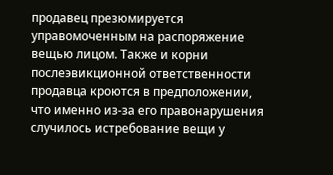продавец презюмируется управомоченным на распоряжение вещью лицом. Также и корни послеэвикционной ответственности продавца кроются в предположении, что именно из-за его правонарушения случилось истребование вещи у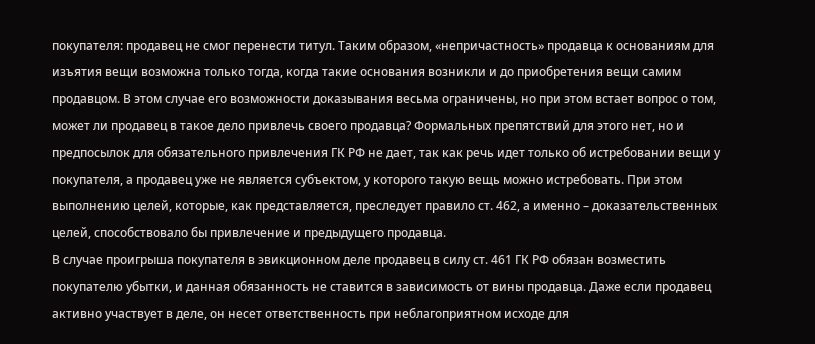покупателя: продавец не смог перенести титул. Таким образом, «непричастность» продавца к основаниям для изъятия вещи возможна только тогда, когда такие основания возникли и до приобретения вещи самим продавцом. В этом случае его возможности доказывания весьма ограничены, но при этом встает вопрос о том, может ли продавец в такое дело привлечь своего продавца? Формальных препятствий для этого нет, но и предпосылок для обязательного привлечения ГК РФ не дает, так как речь идет только об истребовании вещи у покупателя, а продавец уже не является субъектом, у которого такую вещь можно истребовать. При этом выполнению целей, которые, как представляется, преследует правило ст. 462, а именно – доказательственных целей, способствовало бы привлечение и предыдущего продавца.
В случае проигрыша покупателя в эвикционном деле продавец в силу ст. 461 ГК РФ обязан возместить покупателю убытки, и данная обязанность не ставится в зависимость от вины продавца. Даже если продавец активно участвует в деле, он несет ответственность при неблагоприятном исходе для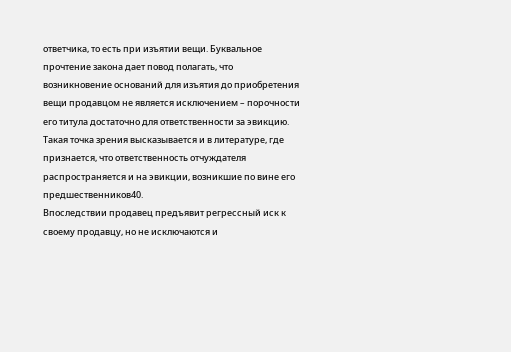ответчика, то есть при изъятии вещи. Буквальное прочтение закона дает повод полагать, что возникновение оснований для изъятия до приобретения вещи продавцом не является исключением – порочности его титула достаточно для ответственности за эвикцию. Такая точка зрения высказывается и в литературе, где признается, что ответственность отчуждателя распространяется и на эвикции, возникшие по вине его предшественников40.
Впоследствии продавец предъявит регрессный иск к своему продавцу, но не исключаются и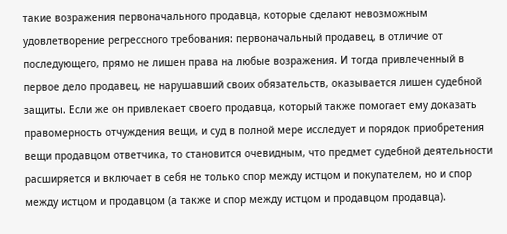такие возражения первоначального продавца, которые сделают невозможным удовлетворение регрессного требования: первоначальный продавец, в отличие от последующего, прямо не лишен права на любые возражения. И тогда привлеченный в первое дело продавец, не нарушавший своих обязательств, оказывается лишен судебной защиты. Если же он привлекает своего продавца, который также помогает ему доказать правомерность отчуждения вещи, и суд в полной мере исследует и порядок приобретения вещи продавцом ответчика, то становится очевидным, что предмет судебной деятельности расширяется и включает в себя не только спор между истцом и покупателем, но и спор между истцом и продавцом (а также и спор между истцом и продавцом продавца).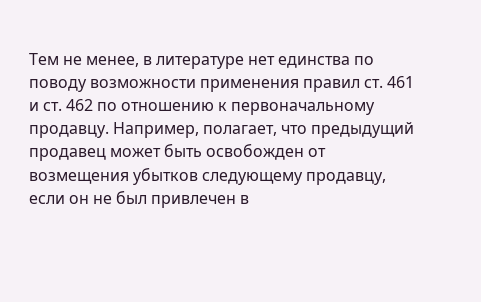Тем не менее, в литературе нет единства по поводу возможности применения правил ст. 461 и ст. 462 по отношению к первоначальному продавцу. Например, полагает, что предыдущий продавец может быть освобожден от возмещения убытков следующему продавцу, если он не был привлечен в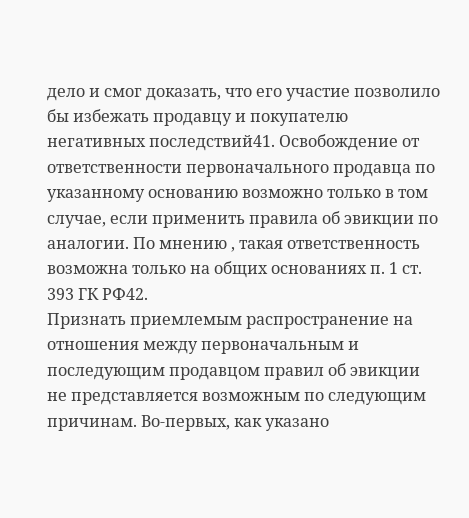дело и смог доказать, что его участие позволило бы избежать продавцу и покупателю негативных последствий41. Освобождение от ответственности первоначального продавца по указанному основанию возможно только в том случае, если применить правила об эвикции по аналогии. По мнению , такая ответственность возможна только на общих основаниях п. 1 ст. 393 ГК РФ42.
Признать приемлемым распространение на отношения между первоначальным и последующим продавцом правил об эвикции не представляется возможным по следующим причинам. Во-первых, как указано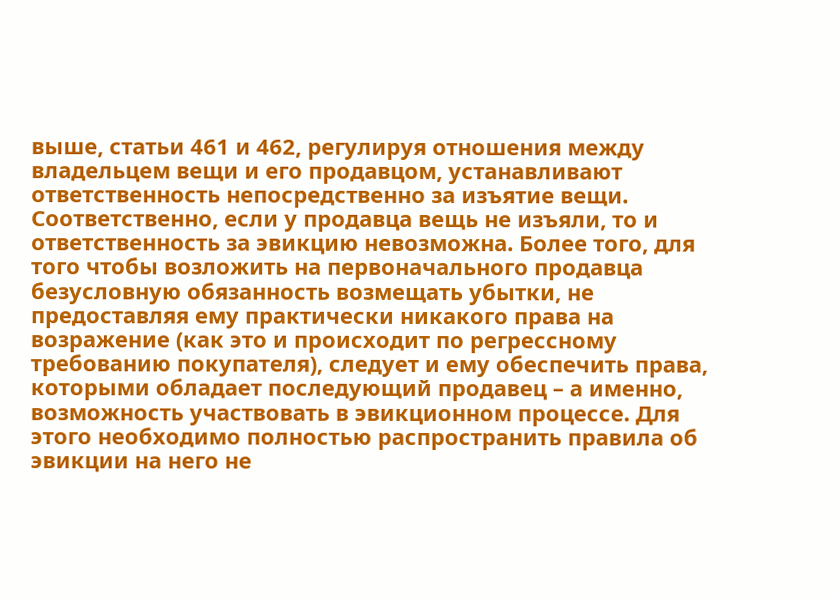выше, статьи 461 и 462, регулируя отношения между владельцем вещи и его продавцом, устанавливают ответственность непосредственно за изъятие вещи. Соответственно, если у продавца вещь не изъяли, то и ответственность за эвикцию невозможна. Более того, для того чтобы возложить на первоначального продавца безусловную обязанность возмещать убытки, не предоставляя ему практически никакого права на возражение (как это и происходит по регрессному требованию покупателя), следует и ему обеспечить права, которыми обладает последующий продавец – а именно, возможность участвовать в эвикционном процессе. Для этого необходимо полностью распространить правила об эвикции на него не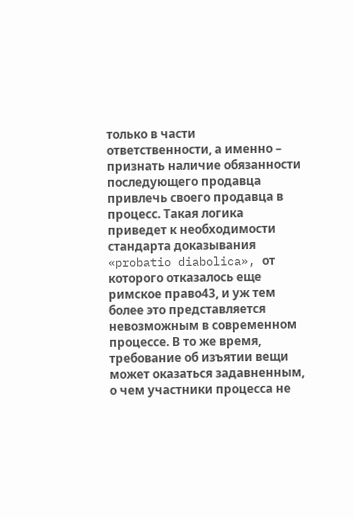только в части ответственности, а именно – признать наличие обязанности последующего продавца привлечь своего продавца в процесс. Такая логика приведет к необходимости стандарта доказывания «probatio diabolica», от которого отказалось еще римское право43, и уж тем более это представляется невозможным в современном процессе. В то же время, требование об изъятии вещи может оказаться задавненным, о чем участники процесса не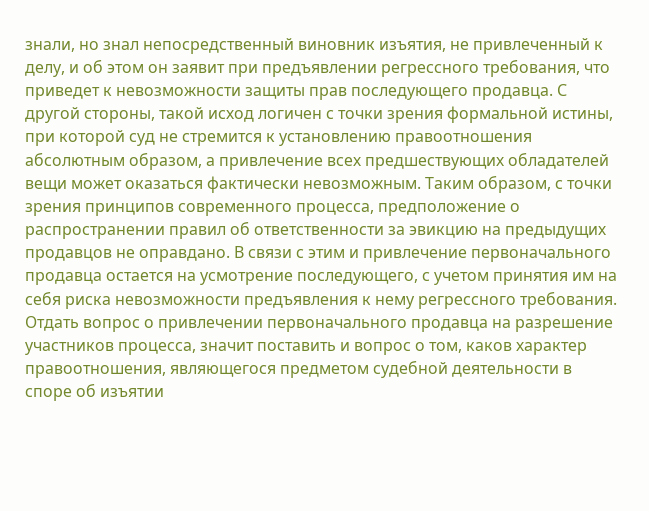знали, но знал непосредственный виновник изъятия, не привлеченный к делу, и об этом он заявит при предъявлении регрессного требования, что приведет к невозможности защиты прав последующего продавца. С другой стороны, такой исход логичен с точки зрения формальной истины, при которой суд не стремится к установлению правоотношения абсолютным образом, а привлечение всех предшествующих обладателей вещи может оказаться фактически невозможным. Таким образом, с точки зрения принципов современного процесса, предположение о распространении правил об ответственности за эвикцию на предыдущих продавцов не оправдано. В связи с этим и привлечение первоначального продавца остается на усмотрение последующего, с учетом принятия им на себя риска невозможности предъявления к нему регрессного требования.
Отдать вопрос о привлечении первоначального продавца на разрешение участников процесса, значит поставить и вопрос о том, каков характер правоотношения, являющегося предметом судебной деятельности в споре об изъятии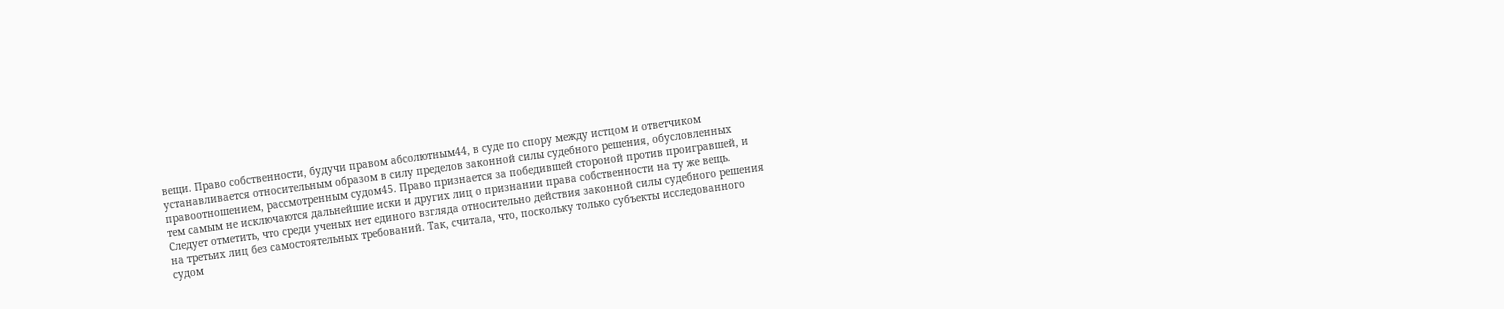вещи. Право собственности, будучи правом абсолютным44, в суде по спору между истцом и ответчиком устанавливается относительным образом в силу пределов законной силы судебного решения, обусловленных правоотношением, рассмотренным судом45. Право признается за победившей стороной против проигравшей, и тем самым не исключаются дальнейшие иски и других лиц о признании права собственности на ту же вещь.
Следует отметить, что среди ученых нет единого взгляда относительно действия законной силы судебного решения на третьих лиц без самостоятельных требований. Так, считала, что, поскольку только субъекты исследованного судом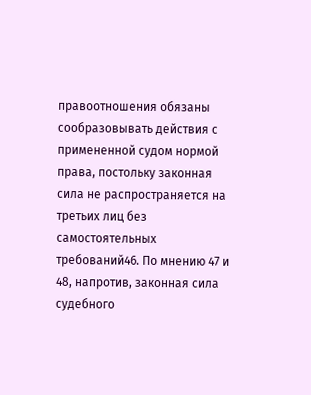правоотношения обязаны сообразовывать действия с примененной судом нормой права, постольку законная сила не распространяется на третьих лиц без самостоятельных требований46. По мнению 47 и 48, напротив, законная сила судебного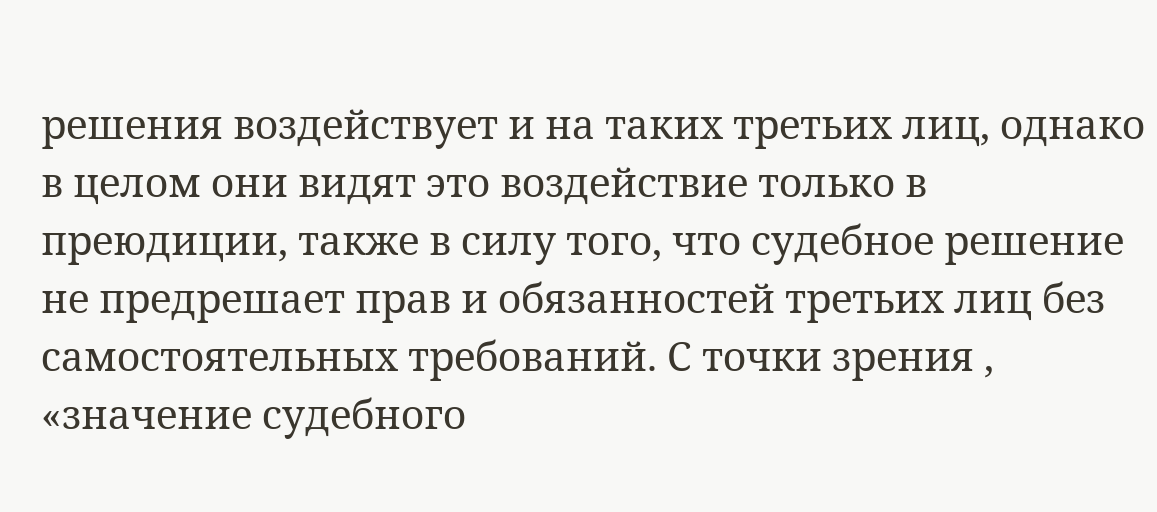решения воздействует и на таких третьих лиц, однако в целом они видят это воздействие только в преюдиции, также в силу того, что судебное решение не предрешает прав и обязанностей третьих лиц без самостоятельных требований. С точки зрения , «значение судебного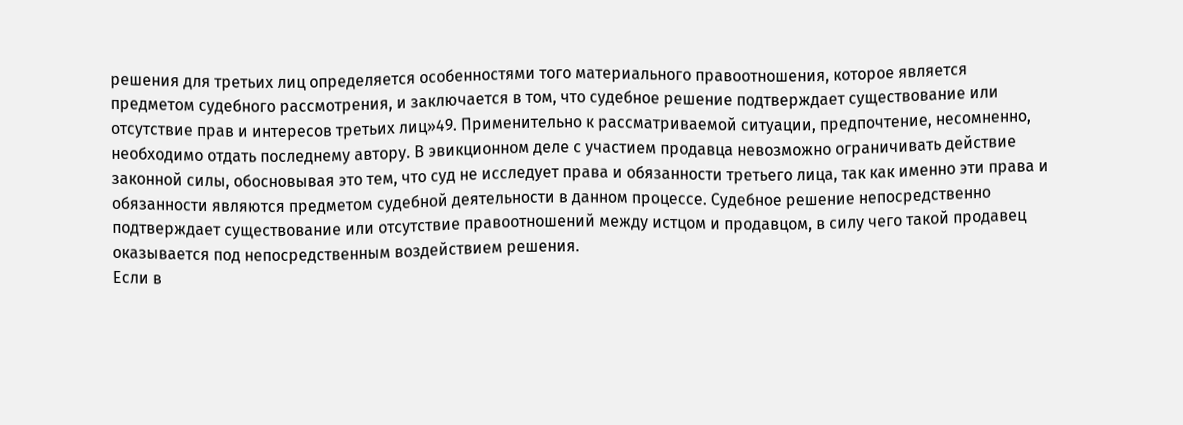решения для третьих лиц определяется особенностями того материального правоотношения, которое является предметом судебного рассмотрения, и заключается в том, что судебное решение подтверждает существование или отсутствие прав и интересов третьих лиц»49. Применительно к рассматриваемой ситуации, предпочтение, несомненно, необходимо отдать последнему автору. В эвикционном деле с участием продавца невозможно ограничивать действие законной силы, обосновывая это тем, что суд не исследует права и обязанности третьего лица, так как именно эти права и обязанности являются предметом судебной деятельности в данном процессе. Судебное решение непосредственно подтверждает существование или отсутствие правоотношений между истцом и продавцом, в силу чего такой продавец оказывается под непосредственным воздействием решения.
Если в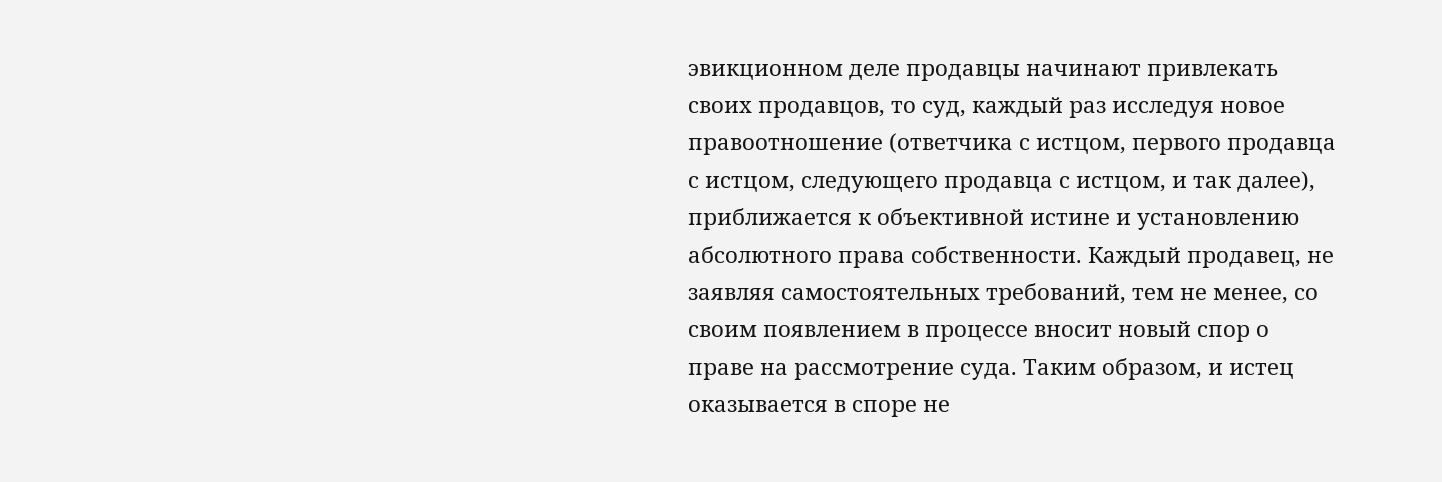эвикционном деле продавцы начинают привлекать своих продавцов, то суд, каждый раз исследуя новое правоотношение (ответчика с истцом, первого продавца с истцом, следующего продавца с истцом, и так далее), приближается к объективной истине и установлению абсолютного права собственности. Каждый продавец, не заявляя самостоятельных требований, тем не менее, со своим появлением в процессе вносит новый спор о праве на рассмотрение суда. Таким образом, и истец оказывается в споре не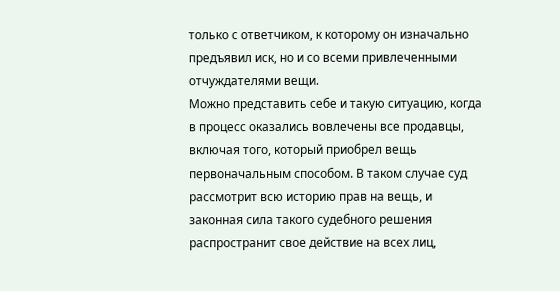только с ответчиком, к которому он изначально предъявил иск, но и со всеми привлеченными отчуждателями вещи.
Можно представить себе и такую ситуацию, когда в процесс оказались вовлечены все продавцы, включая того, который приобрел вещь первоначальным способом. В таком случае суд рассмотрит всю историю прав на вещь, и законная сила такого судебного решения распространит свое действие на всех лиц,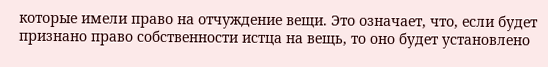которые имели право на отчуждение вещи. Это означает, что, если будет признано право собственности истца на вещь, то оно будет установлено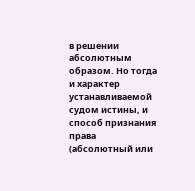в решении абсолютным образом. Но тогда и характер устанавливаемой судом истины, и способ признания права (абсолютный или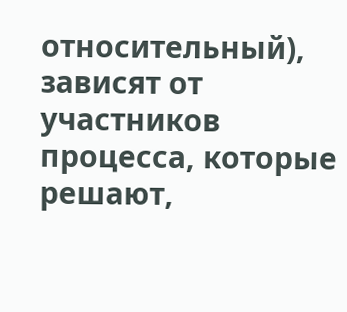относительный), зависят от участников процесса, которые решают,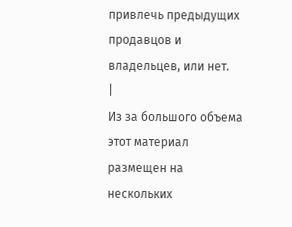привлечь предыдущих продавцов и владельцев, или нет.
|
Из за большого объема этот материал размещен на нескольких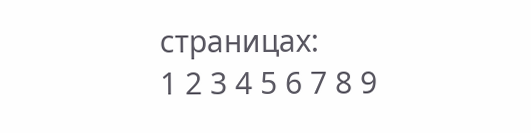страницах:
1 2 3 4 5 6 7 8 9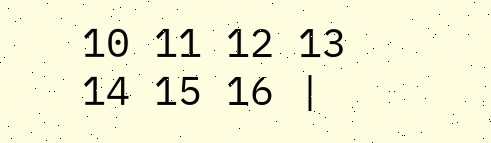10 11 12 13 14 15 16 |